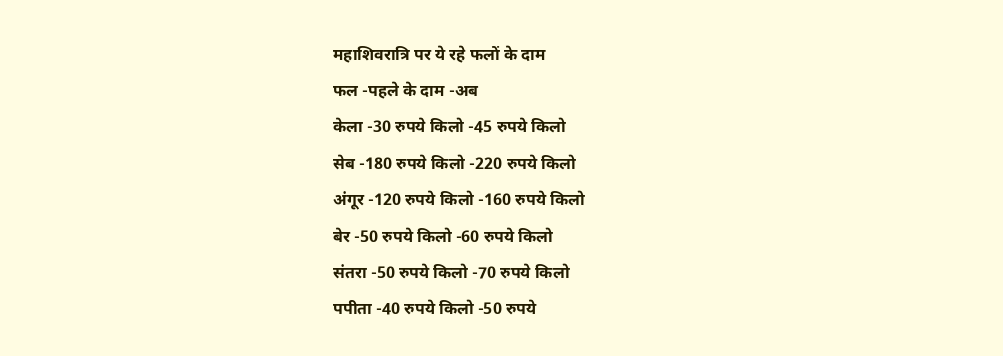महाशिवरात्रि पर ये रहे फलों के दाम
फल -पहले के दाम -अब
केला -30 रुपये किलो -45 रुपये किलो
सेब -180 रुपये किलो -220 रुपये किलो
अंगूर -120 रुपये किलो -160 रुपये किलो
बेर -50 रुपये किलो -60 रुपये किलो
संतरा -50 रुपये किलो -70 रुपये किलो
पपीता -40 रुपये किलो -50 रुपये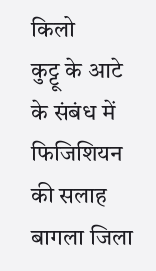किलो
कुट्टू के आटे के संबंध में फिजिशियन की सलाह
बागला जिला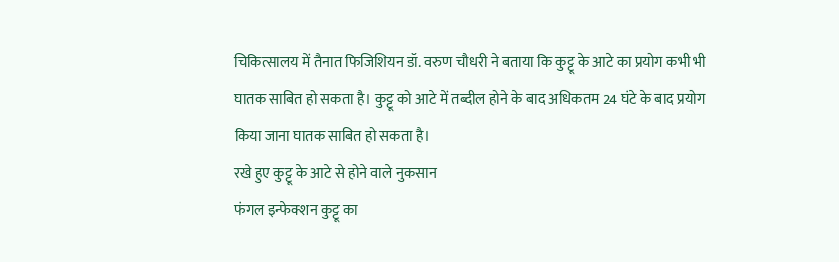चिकित्सालय में तैनात फिजिशियन डॉ. वरुण चौधरी ने बताया कि कुट्टू के आटे का प्रयोग कभी भी घातक साबित हो सकता है। कुट्टू को आटे में तब्दील होने के बाद अधिकतम 24 घंटे के बाद प्रयोग किया जाना घातक साबित हो सकता है।
रखे हुए कुट्टू के आटे से होने वाले नुकसान
फंगल इन्फेक्शन कुट्टू का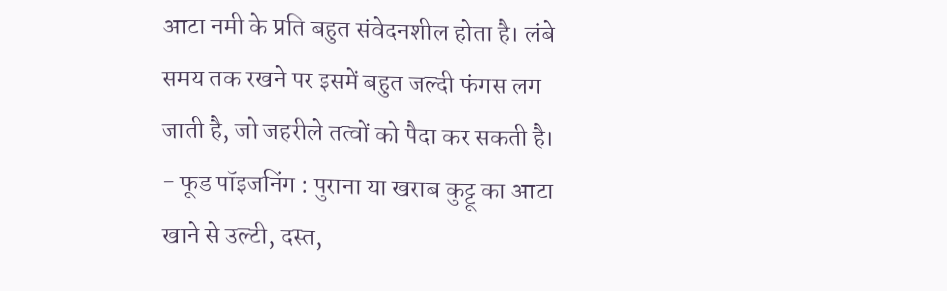आटा नमी के प्रति बहुत संवेदनशील होता है। लंबे समय तक रखने पर इसमें बहुत जल्दी फंगस लग जाती है, जो जहरीले तत्वों को पैदा कर सकती है।
- फूड पॉइजनिंग : पुराना या खराब कुट्टू का आटा खाने से उल्टी, दस्त,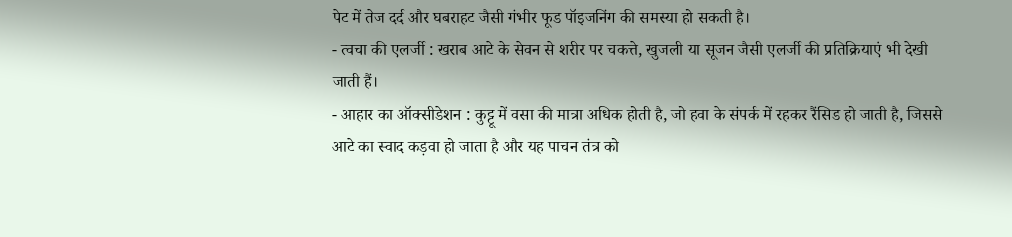पेट में तेज दर्द और घबराहट जैसी गंभीर फूड पॉइजनिंग की समस्या हो सकती है।
- त्वचा की एलर्जी : खराब आटे के सेवन से शरीर पर चकत्ते, खुजली या सूजन जैसी एलर्जी की प्रतिक्रियाएं भी देखी जाती हैं।
- आहार का ऑक्सीडेशन : कुट्टू में वसा की मात्रा अधिक होती है, जो हवा के संपर्क में रहकर रैंसिड हो जाती है, जिससे आटे का स्वाद कड़वा हो जाता है और यह पाचन तंत्र को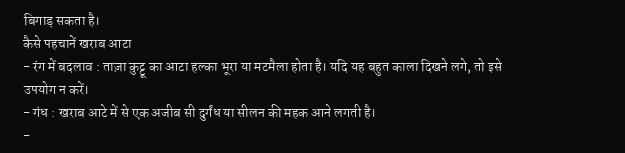बिगाड़ सकता है।
कैसे पहचानें खराब आटा
- रंग में बदलाव : ताज़ा कुट्टू का आटा हल्का भूरा या मटमैला होता है। यदि यह बहुत काला दिखने लगे, तो इसे उपयोग न करें।
- गंध : खराब आटे में से एक अजीब सी दुर्गंध या सीलन की महक आने लगती है।
-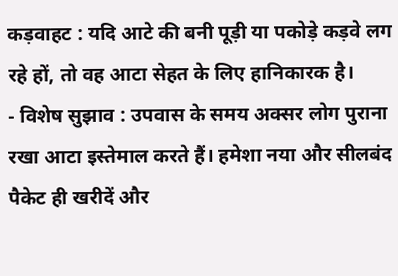कड़वाहट : यदि आटे की बनी पूड़ी या पकोड़े कड़वे लग रहे हों, तो वह आटा सेहत के लिए हानिकारक है।
- विशेष सुझाव : उपवास के समय अक्सर लोग पुराना रखा आटा इस्तेमाल करते हैं। हमेशा नया और सीलबंद पैकेट ही खरीदें और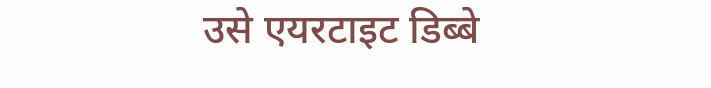उसे एयरटाइट डिब्बे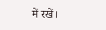में रखें।